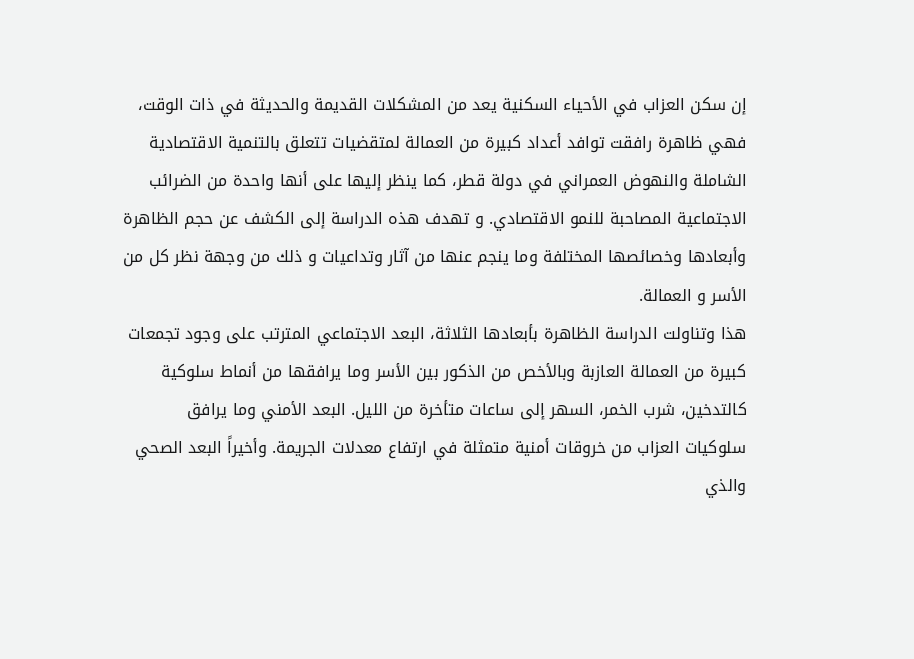إن سكن العزاب في الأحياء السكنية يعد من المشكلات القديمة والحديثة في ذات الوقت، فهي ظاهرة رافقت توافد أعداد كبيرة من العمالة لمتقضيات تتعلق بالتنمية الاقتصادية الشاملة والنهوض العمراني في دولة قطر، كما ينظر إليها على أنها واحدة من الضرائب الاجتماعية المصاحبة للنمو الاقتصادي. و تهدف هذه الدراسة إلى الكشف عن حجم الظاهرة وأبعادها وخصائصها المختلفة وما ينجم عنها من آثار وتداعيات و ذلك من وجهة نظر كل من الأسر و العمالة.
هذا وتناولت الدراسة الظاهرة بأبعادها الثلاثة، البعد الاجتماعي المترتب على وجود تجمعات كبيرة من العمالة العازبة وبالأخص من الذكور بين الأسر وما يرافقها من أنماط سلوكية كالتدخين، شرب الخمر، السهر إلى ساعات متأخرة من الليل. البعد الأمني وما يرافق سلوكيات العزاب من خروقات أمنية متمثلة في ارتفاع معدلات الجريمة. وأخيراً البعد الصحي والذي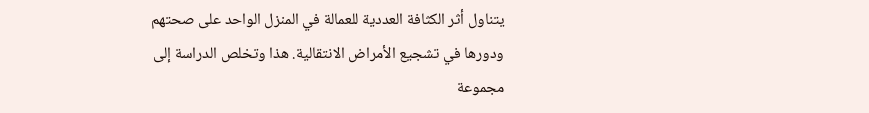يتناول أثر الكثافة العددية للعمالة في المنزل الواحد على صحتهم ودورها في تشجيع الأمراض الانتقالية. هذا وتخلص الدراسة إلى مجموعة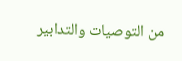من التوصيات والتدابير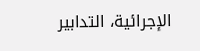الإجرائية، التدابير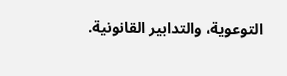التوعوية، والتدابير القانونية.